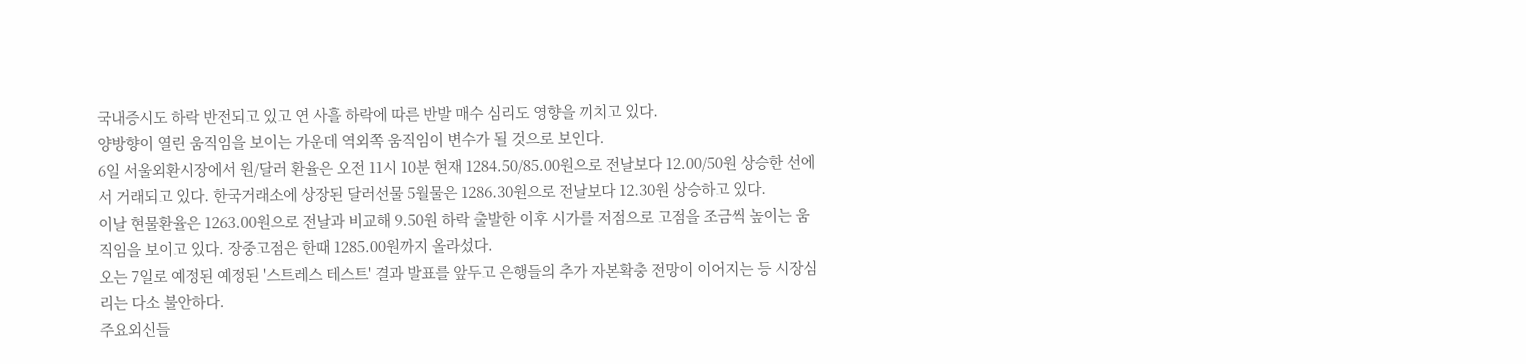국내증시도 하락 반전되고 있고 연 사흘 하락에 따른 반발 매수 심리도 영향을 끼치고 있다.
양방향이 열린 움직임을 보이는 가운데 역외쪽 움직임이 변수가 될 것으로 보인다.
6일 서울외환시장에서 원/달러 환율은 오전 11시 10분 현재 1284.50/85.00원으로 전날보다 12.00/50원 상승한 선에서 거래되고 있다. 한국거래소에 상장된 달러선물 5월물은 1286.30원으로 전날보다 12.30원 상승하고 있다.
이날 현물환율은 1263.00원으로 전날과 비교해 9.50원 하락 출발한 이후 시가를 저점으로 고점을 조금씩 높이는 움직임을 보이고 있다. 장중고점은 한때 1285.00원까지 올라섰다.
오는 7일로 예정된 예정된 '스트레스 테스트' 결과 발표를 앞두고 은행들의 추가 자본확충 전망이 이어지는 등 시장심리는 다소 불안하다.
주요외신들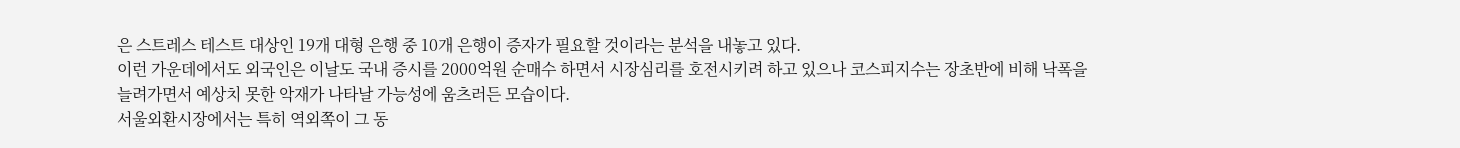은 스트레스 테스트 대상인 19개 대형 은행 중 10개 은행이 증자가 필요할 것이라는 분석을 내놓고 있다.
이런 가운데에서도 외국인은 이날도 국내 증시를 2000억원 순매수 하면서 시장심리를 호전시키려 하고 있으나 코스피지수는 장초반에 비해 낙폭을 늘려가면서 예상치 못한 악재가 나타날 가능성에 움츠러든 모습이다.
서울외환시장에서는 특히 역외쪽이 그 동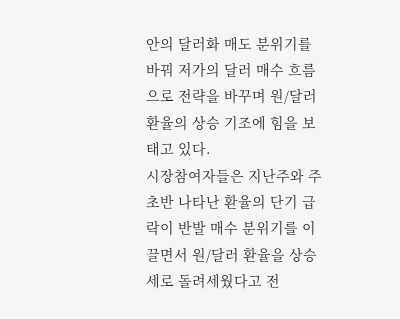안의 달러화 매도 분위기를 바꿔 저가의 달러 매수 흐름으로 전략을 바꾸며 원/달러 환율의 상승 기조에 힘을 보태고 있다.
시장참여자들은 지난주와 주초반 나타난 환율의 단기 급락이 반발 매수 분위기를 이끌면서 원/달러 환율을 상승세로 돌려세웠다고 전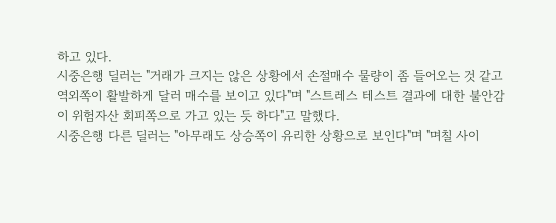하고 있다.
시중은행 딜러는 "거래가 크지는 않은 상황에서 손절매수 물량이 좀 들어오는 것 같고 역외쪽이 활발하게 달러 매수를 보이고 있다"며 "스트레스 테스트 결과에 대한 불안감이 위험자산 회피쪽으로 가고 있는 듯 하다"고 말했다.
시중은행 다른 딜러는 "아무래도 상승쪽이 유리한 상황으로 보인다"며 "며칠 사이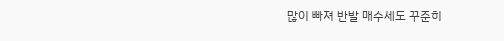많이 빠져 반발 매수세도 꾸준히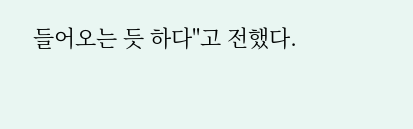들어오는 듯 하다"고 전했다.